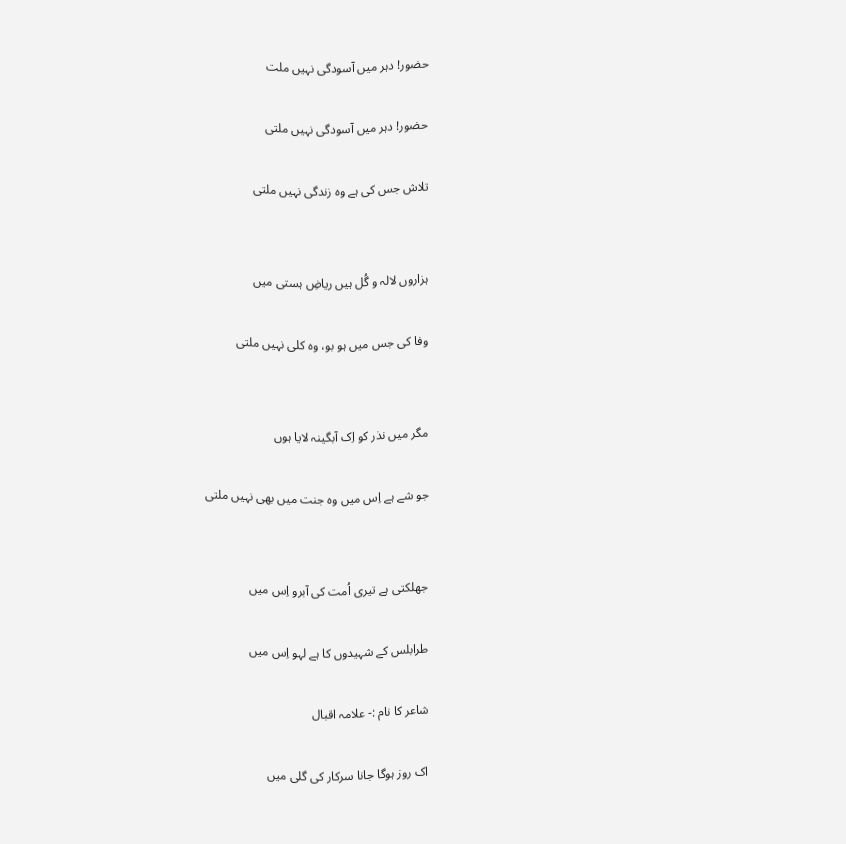حضور! دہر میں آسودگی نہیں ملت

حضور! دہر میں آسودگی نہیں ملتی

تلاش جس کی ہے وہ زندگی نہیں ملتی


ہزاروں لالہ و گُل ہیں ریاضِ ہستی میں

وفا کی جس میں ہو بو، وہ کلی نہیں ملتی


مگر میں نذر کو اِک آبگینہ لایا ہوں

جو شے ہے اِس میں وہ جنت میں بھی نہیں ملتی


جھلکتی ہے تیری اُمت کی آبرو اِس میں

طرابلس کے شہیدوں کا ہے لہو اِس میں

شاعر کا نام :- علامہ اقبال

اک روز ہوگا جانا سرکار کی گلی میں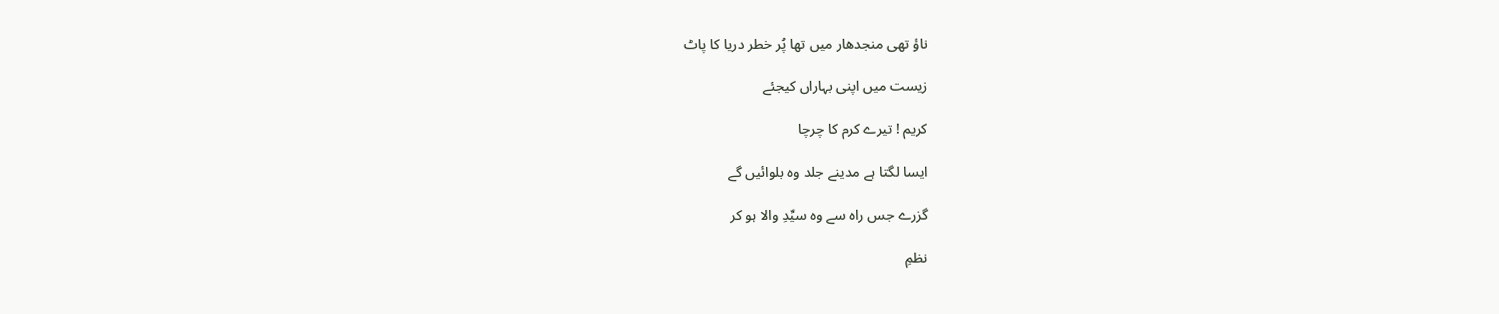ناؤ تھی منجدھار میں تھا پُر خطر دریا کا پاٹ

زیست میں اپنی بہاراں کیجئے

کریم ! تیرے کرم کا چرچا

ایسا لگتا ہے مدینے جلد وہ بلوائیں گے

گزرے جس راہ سے وہ سیِّدِ والا ہو کر

نظمِ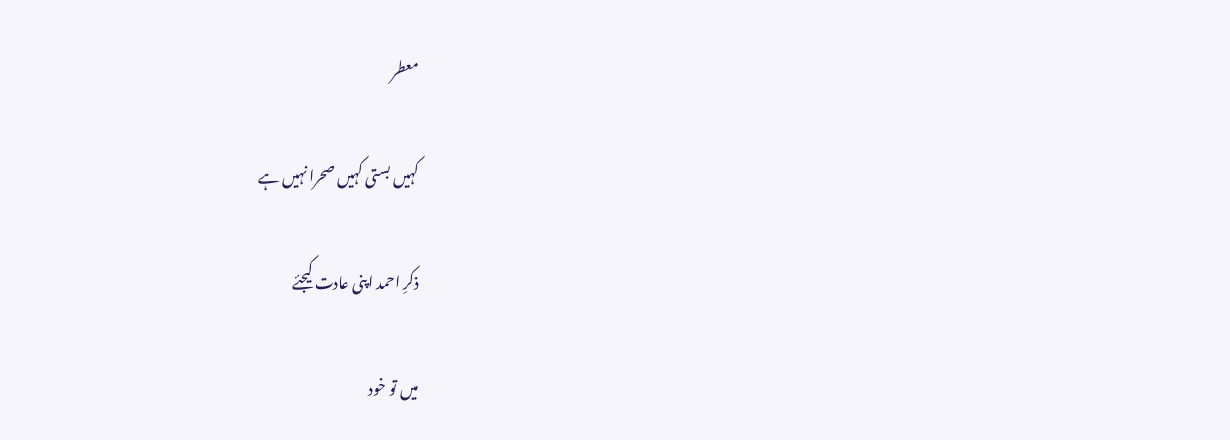معطر

کہیں بستی کہیں صحرا نہیں ہے

ذکرِ احمد اپنی عادت کیجئے

میں تو خود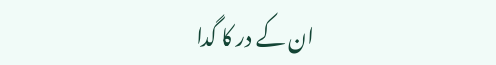ان کے در کا گدا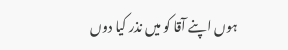ہوں اپنے آقا کو میں نذر کیا دوں